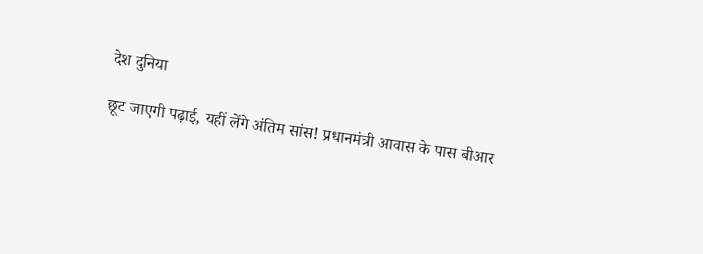देश दुनिया

छूट जाएगी पढ़ाई, यहीं लेंगे अंतिम सांस! प्रधानमंत्री आवास के पास बीआर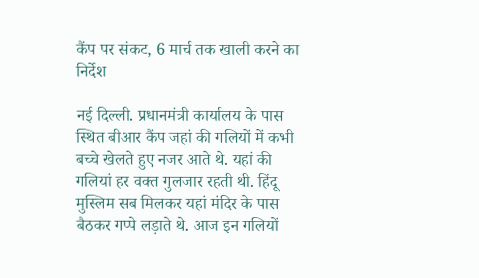कैंप पर संकट, 6 मार्च तक खाली करने का निर्देश

नई दिल्ली. प्रधानमंत्री कार्यालय के पास स्थित बीआर कैंप जहां की गलियों में कभी बच्चे खेलते हुए नजर आते थे. यहां की गलियां हर वक्त गुलजार रहती थी. हिंदू मुस्लिम सब मिलकर यहां मंदिर के पास बैठकर गप्पे लड़ाते थे. आज इन गलियों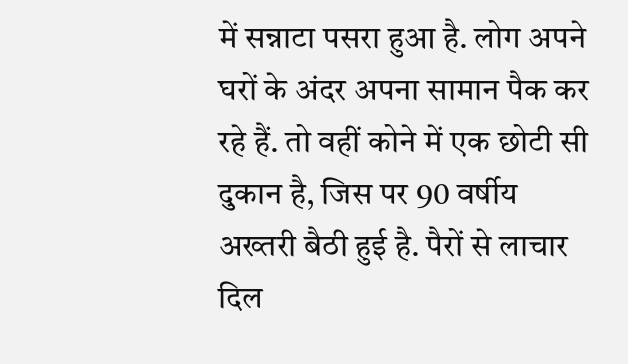में सन्नाटा पसरा हुआ है. लोग अपने घरों के अंदर अपना सामान पैक कर रहे हैं. तो वहीं कोने में एक छोटी सी दुकान है, जिस पर 90 वर्षीय अख्तरी बैठी हुई है. पैरों से लाचार दिल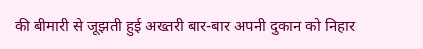की बीमारी से जूझती हुई अख्तरी बार-बार अपनी दुकान को निहार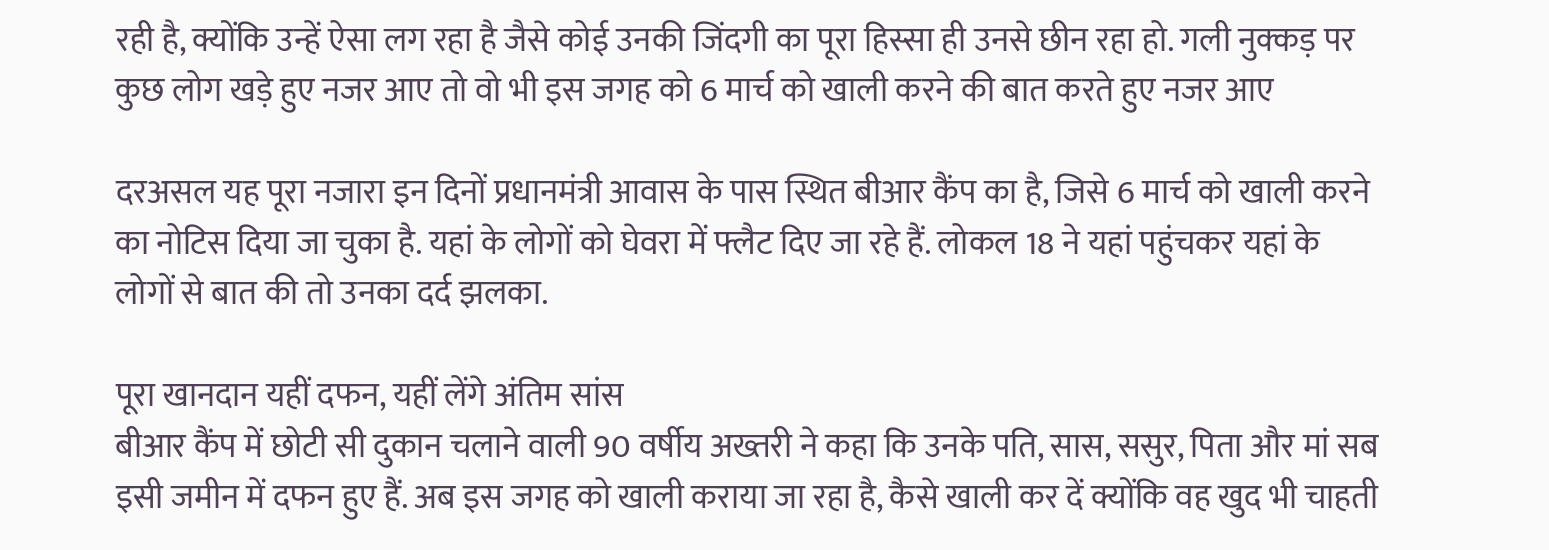रही है, क्योंकि उन्हें ऐसा लग रहा है जैसे कोई उनकी जिंदगी का पूरा हिस्सा ही उनसे छीन रहा हो. गली नुक्कड़ पर कुछ लोग खड़े हुए नजर आए तो वो भी इस जगह को 6 मार्च को खाली करने की बात करते हुए नजर आए

दरअसल यह पूरा नजारा इन दिनों प्रधानमंत्री आवास के पास स्थित बीआर कैंप का है, जिसे 6 मार्च को खाली करने का नोटिस दिया जा चुका है. यहां के लोगों को घेवरा में फ्लैट दिए जा रहे हैं. लोकल 18 ने यहां पहुंचकर यहां के लोगों से बात की तो उनका दर्द झलका.

पूरा खानदान यहीं दफन, यहीं लेंगे अंतिम सांस
बीआर कैंप में छोटी सी दुकान चलाने वाली 90 वर्षीय अख्तरी ने कहा कि उनके पति, सास, ससुर, पिता और मां सब इसी जमीन में दफन हुए हैं. अब इस जगह को खाली कराया जा रहा है, कैसे खाली कर दें क्योंकि वह खुद भी चाहती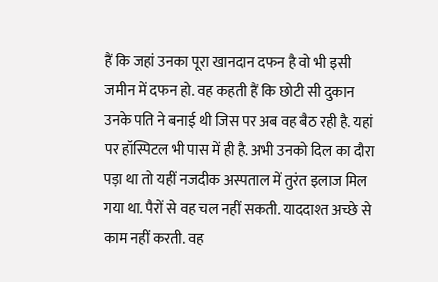हैं कि जहां उनका पूरा खानदान दफन है वो भी इसी जमीन में दफन हो. वह कहती हैं कि छोटी सी दुकान उनके पति ने बनाई थी जिस पर अब वह बैठ रही है. यहां पर हॉस्पिटल भी पास में ही है. अभी उनको दिल का दौरा पड़ा था तो यहीं नजदीक अस्पताल में तुरंत इलाज मिल गया था. पैरों से वह चल नहीं सकती. याददाश्त अच्छे से काम नहीं करती. वह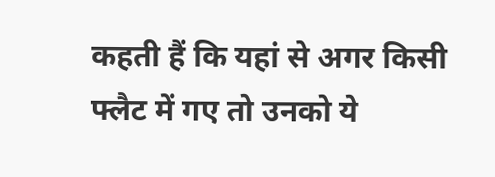कहती हैं कि यहां से अगर किसी फ्लैट में गए तो उनको ये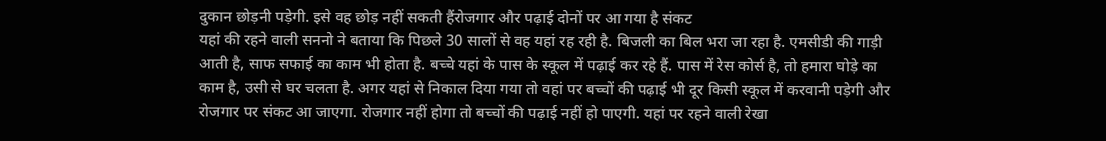दुकान छोड़नी पड़ेगी. इसे वह छोड़ नहीं सकती हैंरोजगार और पढ़ाई दोनों पर आ गया है संकट
यहां की रहने वाली सननो ने बताया कि पिछले 30 सालों से वह यहां रह रही है. बिजली का बिल भरा जा रहा है. एमसीडी की गाड़ी आती है, साफ सफाई का काम भी होता है. बच्चे यहां के पास के स्कूल में पढ़ाई कर रहे हैं. पास में रेस कोर्स है, तो हमारा घोड़े का काम है, उसी से घर चलता है. अगर यहां से निकाल दिया गया तो वहां पर बच्चों की पढ़ाई भी दूर किसी स्कूल में करवानी पड़ेगी और रोजगार पर संकट आ जाएगा. रोजगार नहीं होगा तो बच्चों की पढ़ाई नहीं हो पाएगी. यहां पर रहने वाली रेखा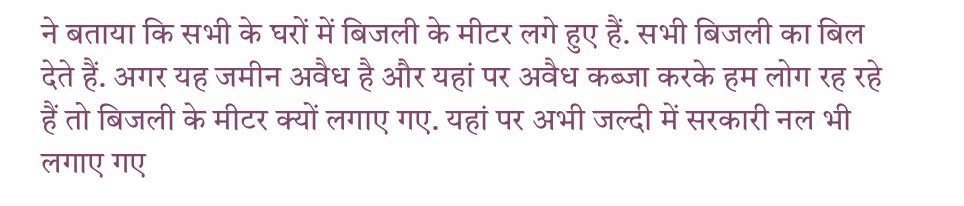ने बताया कि सभी के घरों में बिजली के मीटर लगे हुए हैं. सभी बिजली का बिल देते हैं. अगर यह जमीन अवैध है और यहां पर अवैध कब्जा करके हम लोग रह रहे हैं तो बिजली के मीटर क्यों लगाए गए. यहां पर अभी जल्दी में सरकारी नल भी लगाए गए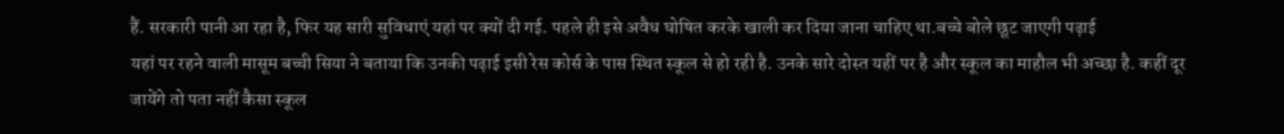हैं. सरकारी पानी आ रहा है, फिर यह सारी सुविधाएं यहां पर क्यों दी गई. पहले ही इसे अवैध घोषित करके खाली कर दिया जाना चाहिए था.बच्चे बोले छूट जाएगी पढ़ाई
यहां पर रहने वाली मासूम बच्ची सिया ने बताया कि उनकी पढ़ाई इसी रेस कोर्स के पास स्थित स्कूल से हो रही है. उनके सारे दोस्त यहीं पर है और स्कूल का माहौल भी अच्छा है. कहीं दूर जायेंगे तो पता नहीं कैसा स्कूल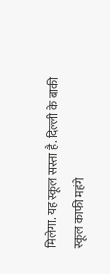मिलेगा. यह स्कूल सस्ता है. दिल्ली के बाकी स्कूल काफी महंगे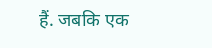हैं. जबकि एक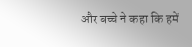और बच्चे ने कहा कि हमें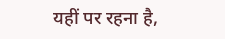यहीं पर रहना है,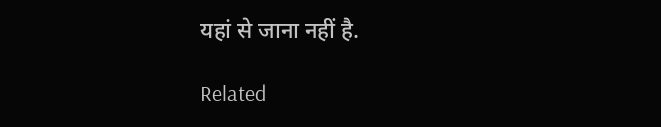यहां से जाना नहीं है.

Related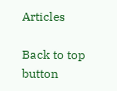Articles

Back to top button